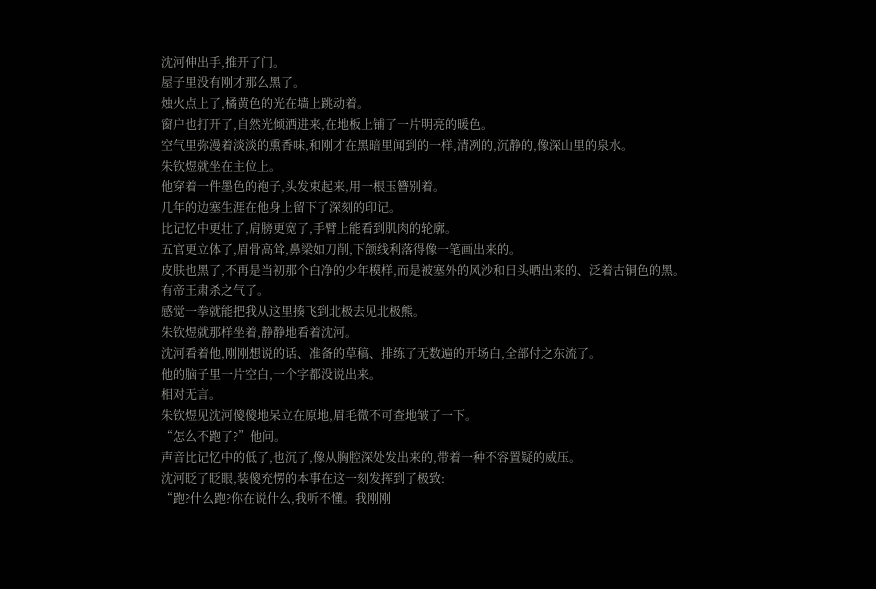沈河伸出手,推开了门。
屋子里没有刚才那么黑了。
烛火点上了,橘黄色的光在墙上跳动着。
窗户也打开了,自然光倾洒进来,在地板上铺了一片明亮的暖色。
空气里弥漫着淡淡的熏香味,和刚才在黑暗里闻到的一样,清冽的,沉静的,像深山里的泉水。
朱钦煜就坐在主位上。
他穿着一件墨色的袍子,头发束起来,用一根玉簪别着。
几年的边塞生涯在他身上留下了深刻的印记。
比记忆中更壮了,肩膀更宽了,手臂上能看到肌肉的轮廓。
五官更立体了,眉骨高耸,鼻梁如刀削,下颌线利落得像一笔画出来的。
皮肤也黑了,不再是当初那个白净的少年模样,而是被塞外的风沙和日头晒出来的、泛着古铜色的黑。
有帝王肃杀之气了。
感觉一拳就能把我从这里揍飞到北极去见北极熊。
朱钦煜就那样坐着,静静地看着沈河。
沈河看着他,刚刚想说的话、准备的草稿、排练了无数遍的开场白,全部付之东流了。
他的脑子里一片空白,一个字都没说出来。
相对无言。
朱钦煜见沈河傻傻地呆立在原地,眉毛微不可查地皱了一下。
“怎么不跑了?”他问。
声音比记忆中的低了,也沉了,像从胸腔深处发出来的,带着一种不容置疑的威压。
沈河眨了眨眼,装傻充愣的本事在这一刻发挥到了极致:
“跑?什么跑?你在说什么,我听不懂。我刚刚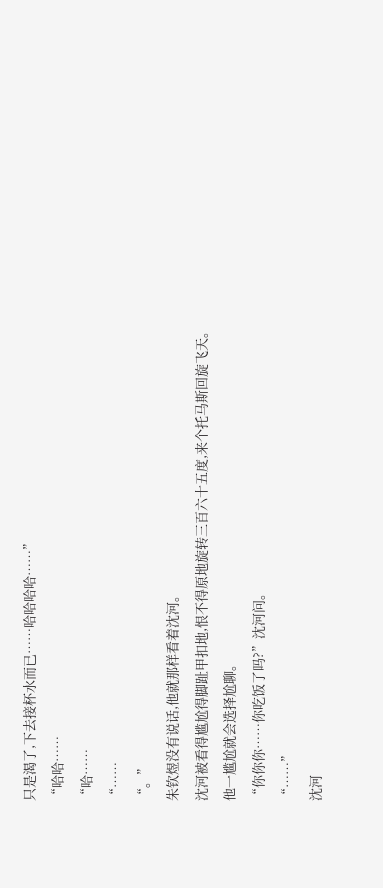只是渴了,下去接杯水而已……哈哈哈哈……”
“哈哈……
“哈……
“……
“。”
朱钦煜没有说话,他就那样看着沈河。
沈河被看得尴尬得脚趾甲扣地,恨不得原地旋转三百六十五度,来个托马斯回旋飞天。
他一尴尬就会选择尬聊。
“你你你……你吃饭了吗?”沈河问。
“……”
沈河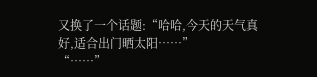又换了一个话题:“哈哈,今天的天气真好,适合出门晒太阳……”
“……”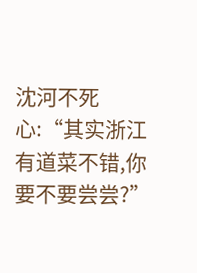沈河不死心:“其实浙江有道菜不错,你要不要尝尝?”